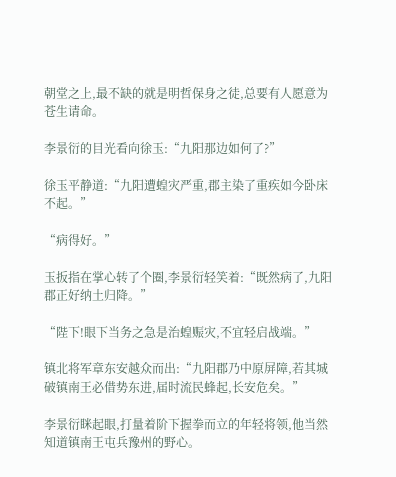朝堂之上,最不缺的就是明哲保身之徒,总要有人愿意为苍生请命。

李景衍的目光看向徐玉:“九阳那边如何了?”

徐玉平静道:“九阳遭蝗灾严重,郡主染了重疾如今卧床不起。”

“病得好。”

玉扳指在掌心转了个圈,李景衍轻笑着:“既然病了,九阳郡正好纳土归降。”

“陛下!眼下当务之急是治蝗赈灾,不宜轻启战端。”

镇北将军章东安越众而出:“九阳郡乃中原屏障,若其城破镇南王必借势东进,届时流民蜂起,长安危矣。”

李景衍眯起眼,打量着阶下握拳而立的年轻将领,他当然知道镇南王屯兵豫州的野心。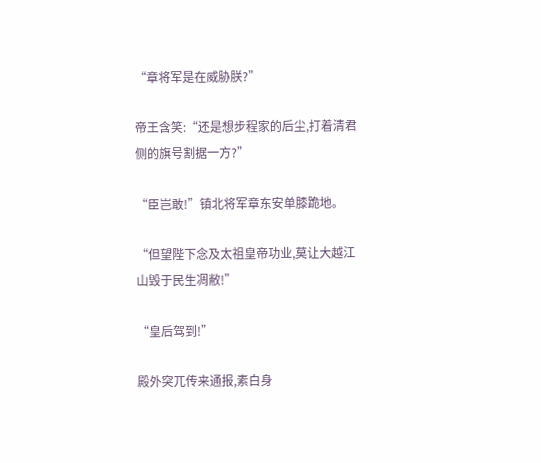“章将军是在威胁朕?”

帝王含笑:“还是想步程家的后尘,打着清君侧的旗号割据一方?”

“臣岂敢!”镇北将军章东安单膝跪地。

“但望陛下念及太祖皇帝功业,莫让大越江山毁于民生凋敝!”

“皇后驾到!”

殿外突兀传来通报,素白身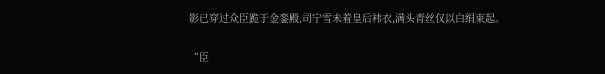影已穿过众臣跪于金銮殿,司宁雪未着皇后袆衣,满头青丝仅以白绢束起。

“臣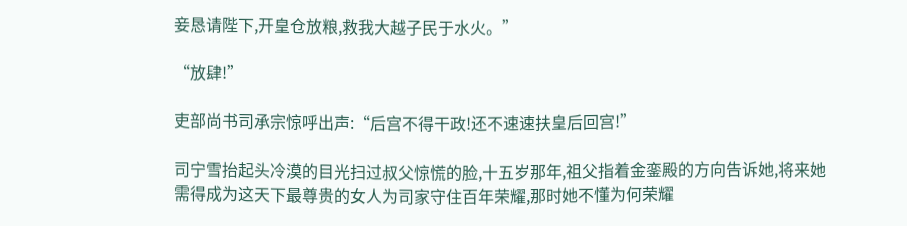妾恳请陛下,开皇仓放粮,救我大越子民于水火。”

“放肆!”

吏部尚书司承宗惊呼出声:“后宫不得干政!还不速速扶皇后回宫!”

司宁雪抬起头冷漠的目光扫过叔父惊慌的脸,十五岁那年,祖父指着金銮殿的方向告诉她,将来她需得成为这天下最尊贵的女人为司家守住百年荣耀,那时她不懂为何荣耀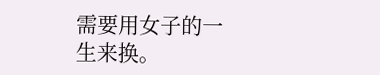需要用女子的一生来换。